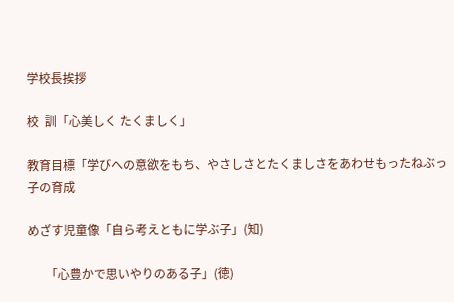学校長挨拶

校  訓「心美しく たくましく」

教育目標「学びへの意欲をもち、やさしさとたくましさをあわせもったねぶっ子の育成

めざす児童像「自ら考えともに学ぶ子」(知)

      「心豊かで思いやりのある子」(徳)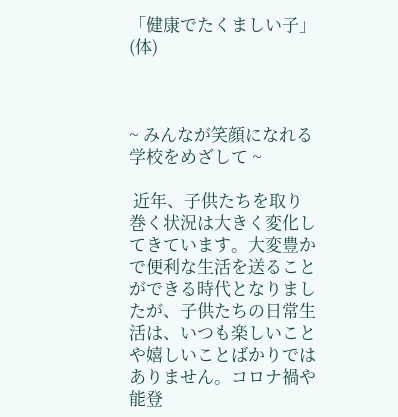「健康でたくましい子」(体)



~ みんなが笑顔になれる学校をめざして ~

 近年、子供たちを取り巻く状況は大きく変化してきています。大変豊かで便利な生活を送ることができる時代となりましたが、子供たちの日常生活は、いつも楽しいことや嬉しいことばかりではありません。コロナ禍や能登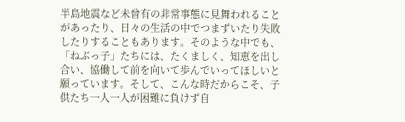半島地震など未曾有の非常事態に見舞われることがあったり、日々の生活の中でつまずいたり失敗したりすることもあります。そのような中でも、「ねぶっ子」たちには、たくましく、知恵を出し合い、協働して前を向いて歩んでいってほしいと願っています。そして、こんな時だからこそ、子供たち一人一人が困難に負けず自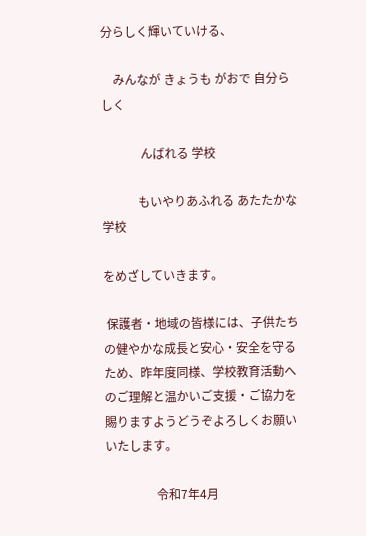分らしく輝いていける、

    みんなが きょうも がおで 自分らしく

             んばれる 学校

            もいやりあふれる あたたかな学校

をめざしていきます。

 保護者・地域の皆様には、子供たちの健やかな成長と安心・安全を守るため、昨年度同様、学校教育活動へのご理解と温かいご支援・ご協力を賜りますようどうぞよろしくお願いいたします。

                 令和7年4月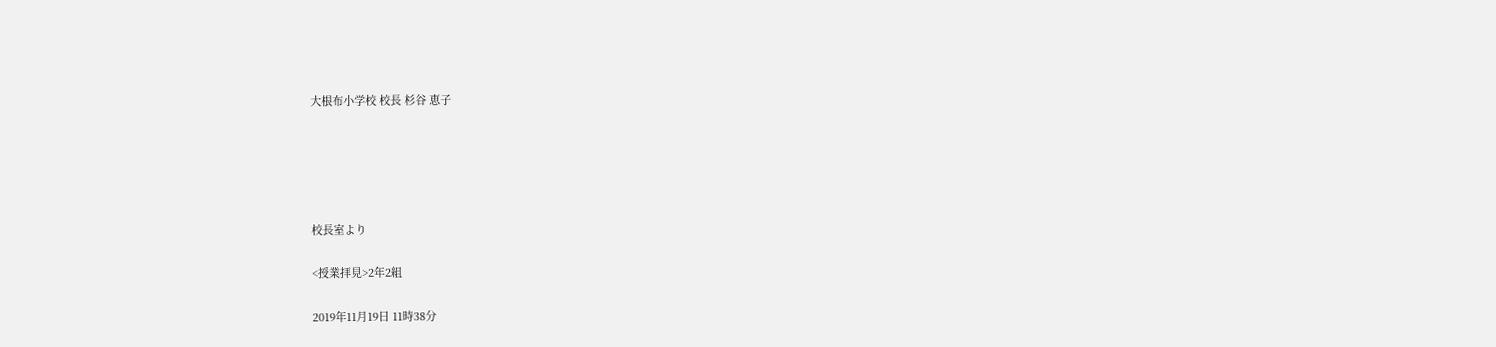大根布小学校 校長 杉谷 恵子





校長室より

<授業拝見>2年2組

2019年11月19日 11時38分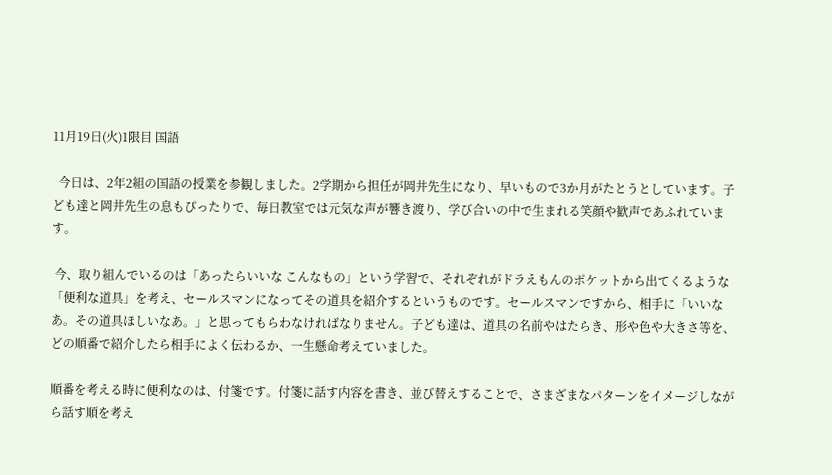11月19日(火)1限目 国語

  今日は、2年2組の国語の授業を参観しました。2学期から担任が岡井先生になり、早いもので3か月がたとうとしています。子ども達と岡井先生の息もぴったりで、毎日教室では元気な声が響き渡り、学び合いの中で生まれる笑顔や歓声であふれています。

 今、取り組んでいるのは「あったらいいな こんなもの」という学習で、それぞれがドラえもんのポケットから出てくるような「便利な道具」を考え、セールスマンになってその道具を紹介するというものです。セールスマンですから、相手に「いいなあ。その道具ほしいなあ。」と思ってもらわなければなりません。子ども達は、道具の名前やはたらき、形や色や大きさ等を、どの順番で紹介したら相手によく伝わるか、一生懸命考えていました。

順番を考える時に便利なのは、付箋です。付箋に話す内容を書き、並び替えすることで、さまざまなパターンをイメージしながら話す順を考え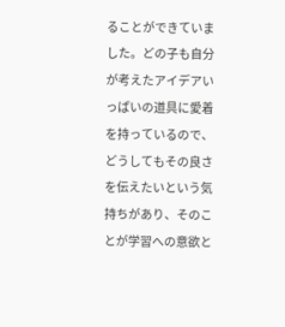ることができていました。どの子も自分が考えたアイデアいっぱいの道具に愛着を持っているので、どうしてもその良さを伝えたいという気持ちがあり、そのことが学習への意欲と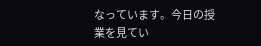なっています。今日の授業を見てい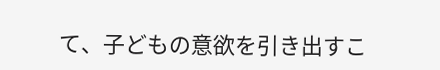て、子どもの意欲を引き出すこ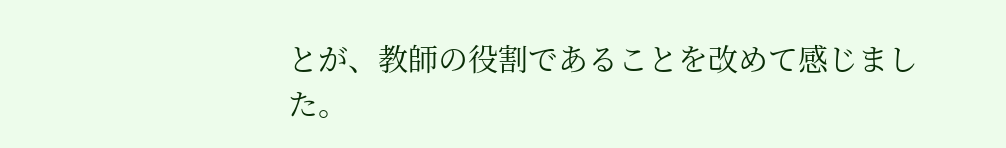とが、教師の役割であることを改めて感じました。